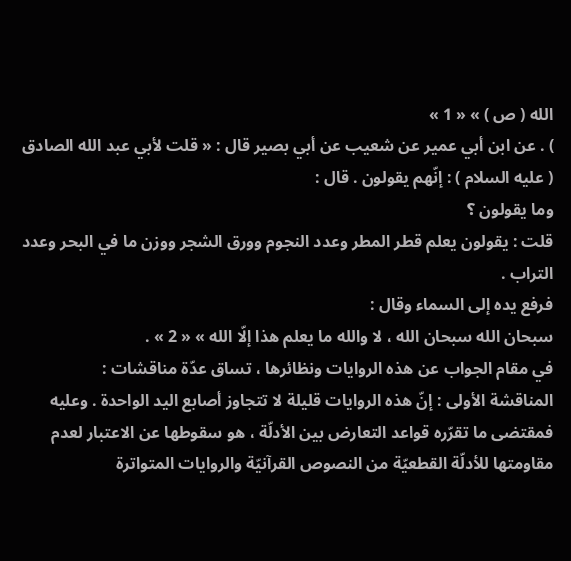الله ( ص ) » « 1 »
) . عن ابن أبي عمير عن شعيب عن أبي بصير قال : « قلت لأبي عبد الله الصادق ( عليه السلام ) : إنّهم يقولون . قال :
وما يقولون ؟
قلت : يقولون يعلم قطر المطر وعدد النجوم وورق الشجر ووزن ما في البحر وعدد التراب .
فرفع يده إلى السماء وقال :
سبحان الله سبحان الله ، لا والله ما يعلم هذا إلّا الله » « 2 » .
في مقام الجواب عن هذه الروايات ونظائرها ، تساق عدّة مناقشات :
المناقشة الأولى : إنّ هذه الروايات قليلة لا تتجاوز أصابع اليد الواحدة . وعليه فمقتضى ما تقرّره قواعد التعارض بين الأدلّة ، هو سقوطها عن الاعتبار لعدم مقاومتها للأدلّة القطعيّة من النصوص القرآنيّة والروايات المتواترة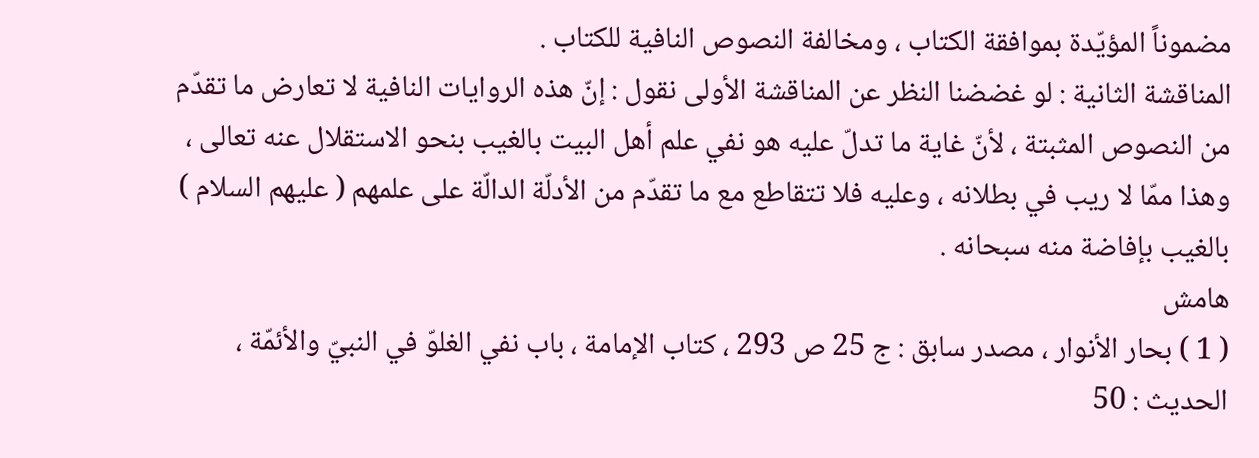مضموناً المؤيّدة بموافقة الكتاب ، ومخالفة النصوص النافية للكتاب .
المناقشة الثانية : لو غضضنا النظر عن المناقشة الأولى نقول : إنّ هذه الروايات النافية لا تعارض ما تقدّم من النصوص المثبتة ، لأنّ غاية ما تدلّ عليه هو نفي علم أهل البيت بالغيب بنحو الاستقلال عنه تعالى ، وهذا ممّا لا ريب في بطلانه ، وعليه فلا تتقاطع مع ما تقدّم من الأدلّة الدالّة على علمهم ( عليهم السلام ) بالغيب بإفاضة منه سبحانه .
هامش
( 1 ) بحار الأنوار ، مصدر سابق : ج 25 ص 293 ، كتاب الإمامة ، باب نفي الغلوّ في النبيّ والأئمّة ، الحديث : 50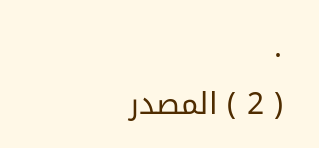.
( 2 ) المصدر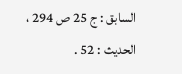السابق : ج 25 ص 294 ، الحديث : 52 .